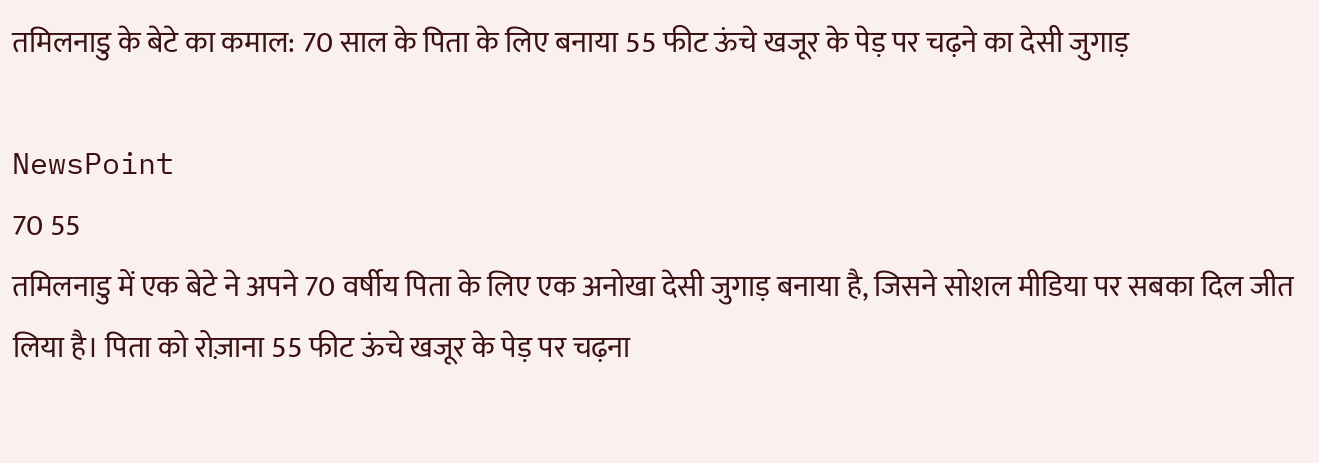तमिलनाडु के बेटे का कमाल: 70 साल के पिता के लिए बनाया 55 फीट ऊंचे खजूर के पेड़ पर चढ़ने का देसी जुगाड़

NewsPoint
70 55
तमिलनाडु में एक बेटे ने अपने 70 वर्षीय पिता के लिए एक अनोखा देसी जुगाड़ बनाया है, जिसने सोशल मीडिया पर सबका दिल जीत लिया है। पिता को रोज़ाना 55 फीट ऊंचे खजूर के पेड़ पर चढ़ना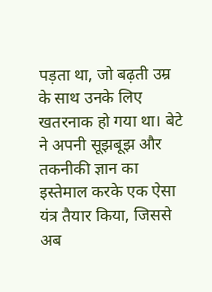पड़ता था, जो बढ़ती उम्र के साथ उनके लिए खतरनाक हो गया था। बेटे ने अपनी सूझबूझ और तकनीकी ज्ञान का इस्तेमाल करके एक ऐसा यंत्र तैयार किया, जिससे अब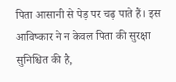पिता आसानी से पेड़ पर चढ़ पाते हैं। इस आविष्कार ने न केवल पिता की सुरक्षा सुनिश्चित की है,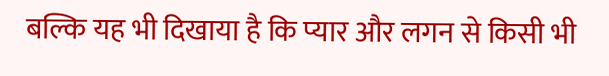बल्कि यह भी दिखाया है कि प्यार और लगन से किसी भी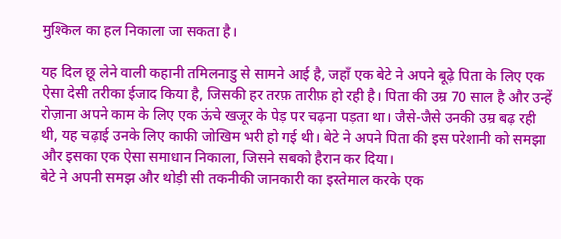मुश्किल का हल निकाला जा सकता है।

यह दिल छू लेने वाली कहानी तमिलनाडु से सामने आई है, जहाँ एक बेटे ने अपने बूढ़े पिता के लिए एक ऐसा देसी तरीका ईजाद किया है, जिसकी हर तरफ़ तारीफ़ हो रही है। पिता की उम्र 70 साल है और उन्हें रोज़ाना अपने काम के लिए एक ऊंचे खजूर के पेड़ पर चढ़ना पड़ता था। जैसे-जैसे उनकी उम्र बढ़ रही थी, यह चढ़ाई उनके लिए काफी जोखिम भरी हो गई थी। बेटे ने अपने पिता की इस परेशानी को समझा और इसका एक ऐसा समाधान निकाला, जिसने सबको हैरान कर दिया।
बेटे ने अपनी समझ और थोड़ी सी तकनीकी जानकारी का इस्तेमाल करके एक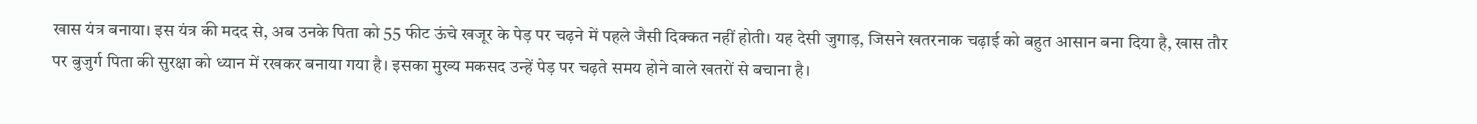खास यंत्र बनाया। इस यंत्र की मदद से, अब उनके पिता को 55 फीट ऊंचे खजूर के पेड़ पर चढ़ने में पहले जैसी दिक्कत नहीं होती। यह देसी जुगाड़, जिसने खतरनाक चढ़ाई को बहुत आसान बना दिया है, खास तौर पर बुजुर्ग पिता की सुरक्षा को ध्यान में रखकर बनाया गया है। इसका मुख्य मकसद उन्हें पेड़ पर चढ़ते समय होने वाले खतरों से बचाना है।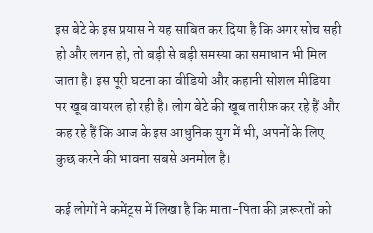इस बेटे के इस प्रयास ने यह साबित कर दिया है कि अगर सोच सही हो और लगन हो, तो बड़ी से बड़ी समस्या का समाधान भी मिल जाता है। इस पूरी घटना का वीडियो और कहानी सोशल मीडिया पर खूब वायरल हो रही है। लोग बेटे की खूब तारीफ़ कर रहे हैं और कह रहे हैं कि आज के इस आधुनिक युग में भी, अपनों के लिए कुछ करने की भावना सबसे अनमोल है।

कई लोगों ने कमेंट्स में लिखा है कि माता-पिता की ज़रूरतों को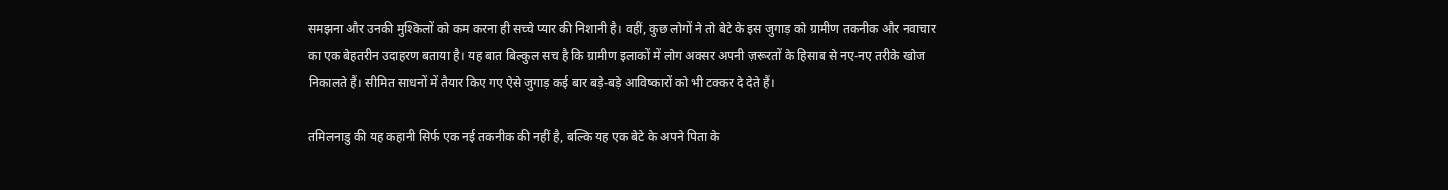समझना और उनकी मुश्किलों को कम करना ही सच्चे प्यार की निशानी है। वहीं, कुछ लोगों ने तो बेटे के इस जुगाड़ को ग्रामीण तकनीक और नवाचार का एक बेहतरीन उदाहरण बताया है। यह बात बिल्कुल सच है कि ग्रामीण इलाकों में लोग अक्सर अपनी ज़रूरतों के हिसाब से नए-नए तरीके खोज निकालते हैं। सीमित साधनों में तैयार किए गए ऐसे जुगाड़ कई बार बड़े-बड़े आविष्कारों को भी टक्कर दे देते हैं।

तमिलनाडु की यह कहानी सिर्फ एक नई तकनीक की नहीं है, बल्कि यह एक बेटे के अपने पिता के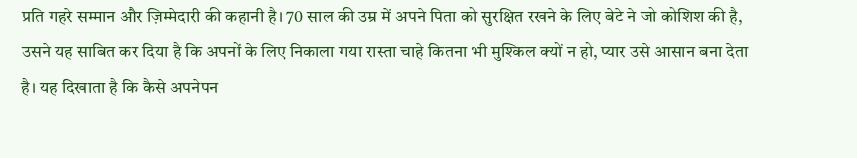प्रति गहरे सम्मान और ज़िम्मेदारी की कहानी है। 70 साल की उम्र में अपने पिता को सुरक्षित रखने के लिए बेटे ने जो कोशिश की है, उसने यह साबित कर दिया है कि अपनों के लिए निकाला गया रास्ता चाहे कितना भी मुश्किल क्यों न हो, प्यार उसे आसान बना देता है। यह दिखाता है कि कैसे अपनेपन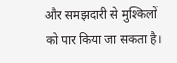और समझदारी से मुश्किलों को पार किया जा सकता है।